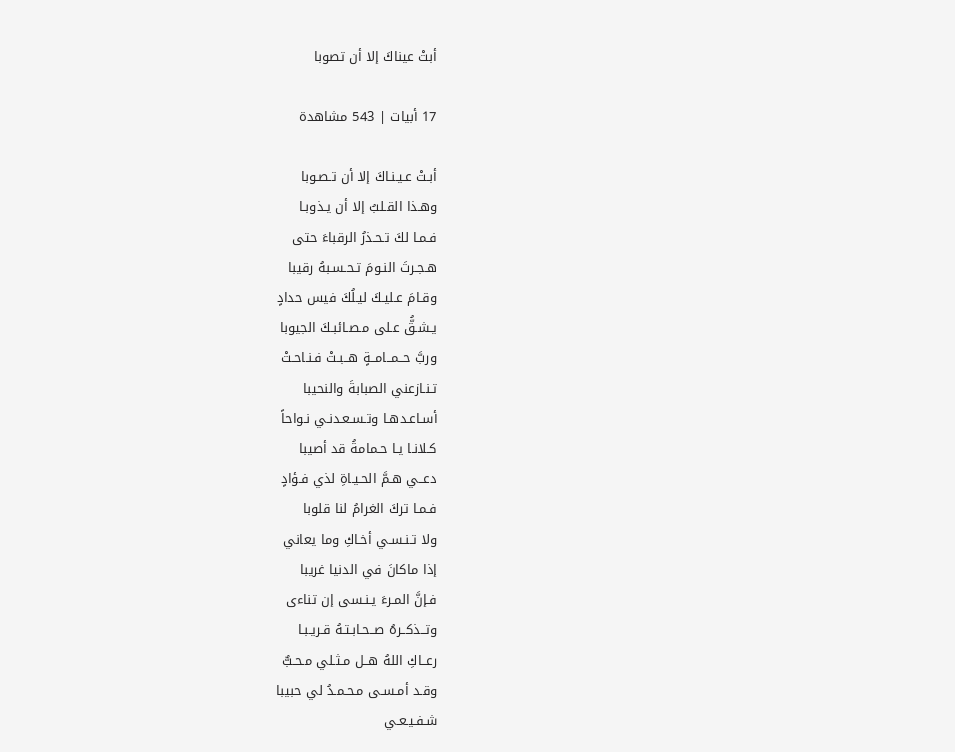أبتْ عيناكَ إلا أن تصوبا

17 أبيات | 543 مشاهدة

أبـتْ عـيـنـاكَ إلا أن تـصـوبا
وهـذا القـلبُ إلا أن يـذوبـا
فـمـا لكَ تـحـذرُ الرقباءَ حتى
هـجـرتَ النـومَ تـحـسـبهُ رقيبا
وقـامَ عـليـكَ ليـلُكَ فيس حدادٍ
يـشـقُّ عـلى مـصـائبـكَ الجيوبا
وربَّ حــمــامــةٍ هــبـتْ فـنـاحـتْ
تـنـازعني الصبابةَ والنحيبا
أسـاعـدهـا وتـسـعـدنـي نـواحاً
كـلانـا يـا حـمامةُ قد أصيبا
دعــي هـمَّ الحـيـاةِ لذي فـؤادٍ
فـمـا تركَ الغرامُ لنا قلوبا
ولا تـنـسـي أخـاكِ وما يعاني
إذا ماكانَ في الدنيا غريبا
فـإنَّ المـرءَ يـنـسى إن تناءى
وتــذكــرهُ صــحـابـتـهُ قـريـبـا
رعــاكِ اللهُ هــل مـثـلي مـحـبٌّ
وقـد أمـسـى مـحـمـدُ لي حبيبا
شـفـيـعـي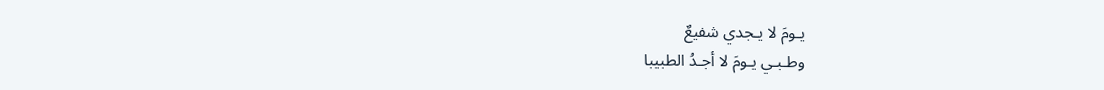يـومَ لا يـجدي شفيعٌ
وطـبـي يـومَ لا أجـدُ الطبيبا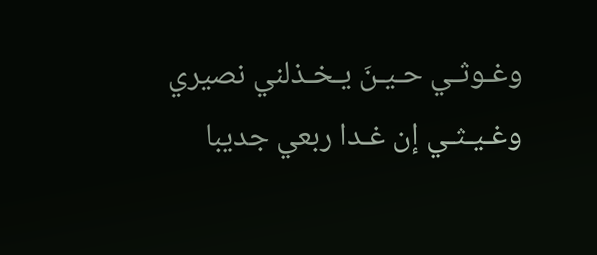وغـوثـي حـيـنَ يـخـذلني نصيري
وغـيـثـي إن غـدا ربعي جديبا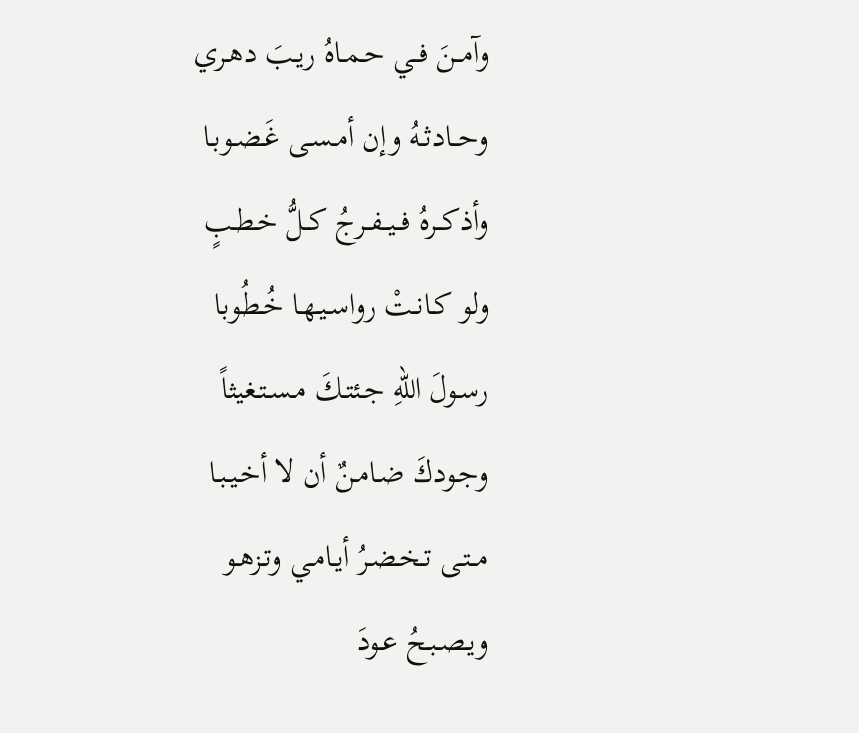وآمــنَ فــي حـمـاهُ ريـبَ دهـري
وحــادثـهُ وإن أمـسـى غَـضـوبـا
وأذكــرهُ فــيــفــرجُ كــلُّ خـطـبٍ
ولو كـانـتْ رواسـيـهـا خُـطُوبا
رسـولَ اللهِ جـئتـكَ مـسـتـغيثاً
وجـودكَ ضـامـنٌ أن لا أخـيـبـا
مــتـى تـخـضـرُ أيـامـي وتـزهـو
ويـصـبـحُ عـودَ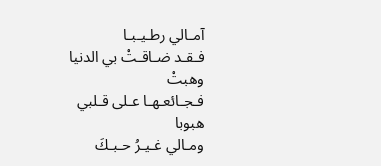آمـالي رطـيـبـا
فـقـد ضـاقـتْ بي الدنيا وهبتْ
فـجـائعـهـا عـلى قـلبي هبوبا
ومـالي غـيـرُ حـبـكَ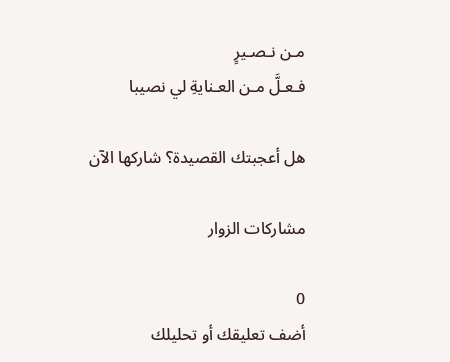مـن نـصـيرٍ
فـعـلَّ مـن العـنايةِ لي نصيبا

هل أعجبتك القصيدة؟ شاركها الآن

مشاركات الزوار

0
أضف تعليقك أو تحليلك